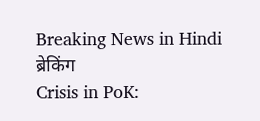Breaking News in Hindi
ब्रेकिंग
Crisis in PoK: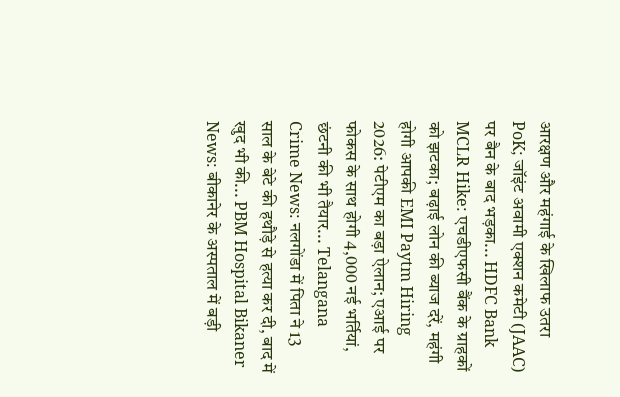आरक्षण और महंगाई के खिलाफ उतरा PoK; जॉइंट अवामी एक्शन कमेटी (JAAC) पर बैन के बाद भड़का... HDFC Bank MCLR Hike: एचडीएफसी बैंक के ग्राहकों को झटका; बढ़ाई लोन की ब्याज दरें, महंगी होगी आपकी EMI Paytm Hiring 2026: पेटीएम का बड़ा ऐलान; एआई पर फोकस के साथ होगी 4,000 नई भर्तियां, छंटनी की भी तैयार... Telangana Crime News: नलगोंडा में पिता ने 13 साल के बेटे की हथौड़े से हत्या कर दी, बाद में खुद भी की... PBM Hospital Bikaner News: बीकानेर के अस्पताल में बड़ी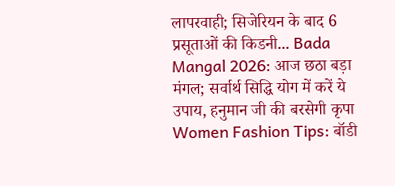लापरवाही; सिजेरियन के बाद 6 प्रसूताओं की किडनी... Bada Mangal 2026: आज छठा बड़ा मंगल; सर्वार्थ सिद्धि योग में करें ये उपाय, हनुमान जी की बरसेगी कृपा Women Fashion Tips: बॉडी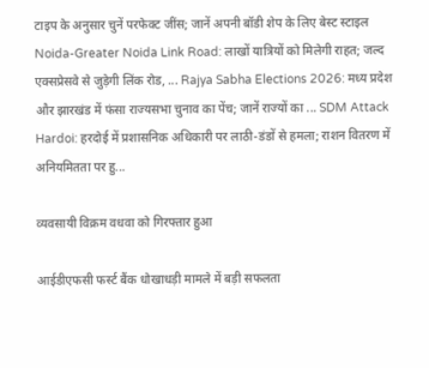टाइप के अनुसार चुनें परफेक्ट जींस; जानें अपनी बॉडी शेप के लिए बेस्ट स्टाइल Noida-Greater Noida Link Road: लाखों यात्रियों को मिलेगी राहत; जल्द एक्सप्रेसवे से जुड़ेगी लिंक रोड, ... Rajya Sabha Elections 2026: मध्य प्रदेश और झारखंड में फंसा राज्यसभा चुनाव का पेंच; जानें राज्यों का ... SDM Attack Hardoi: हरदोई में प्रशासनिक अधिकारी पर लाठी-डंडों से हमला; राशन वितरण में अनियमितता पर हु...

व्यवसायी विक्रम वधवा को गिरफ्तार हुआ

आईडीएफसी फर्स्ट बैंक धोखाधड़ी मामले में बड़ी सफलता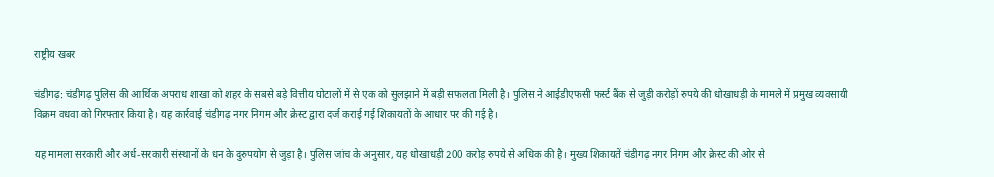राष्ट्रीय खबर

चंडीगढ़: चंडीगढ़ पुलिस की आर्थिक अपराध शाखा को शहर के सबसे बड़े वित्तीय घोटालों में से एक को सुलझाने में बड़ी सफलता मिली है। पुलिस ने आईडीएफसी फर्स्ट बैंक से जुड़ी करोड़ों रुपये की धोखाधड़ी के मामले में प्रमुख व्यवसायी विक्रम वधवा को गिरफ्तार किया है। यह कार्रवाई चंडीगढ़ नगर निगम और क्रेस्ट द्वारा दर्ज कराई गई शिकायतों के आधार पर की गई है।

यह मामला सरकारी और अर्ध-सरकारी संस्थानों के धन के दुरुपयोग से जुड़ा है। पुलिस जांच के अनुसार, यह धोखाधड़ी 200 करोड़ रुपये से अधिक की है। मुख्य शिकायतें चंडीगढ़ नगर निगम और क्रेस्ट की ओर से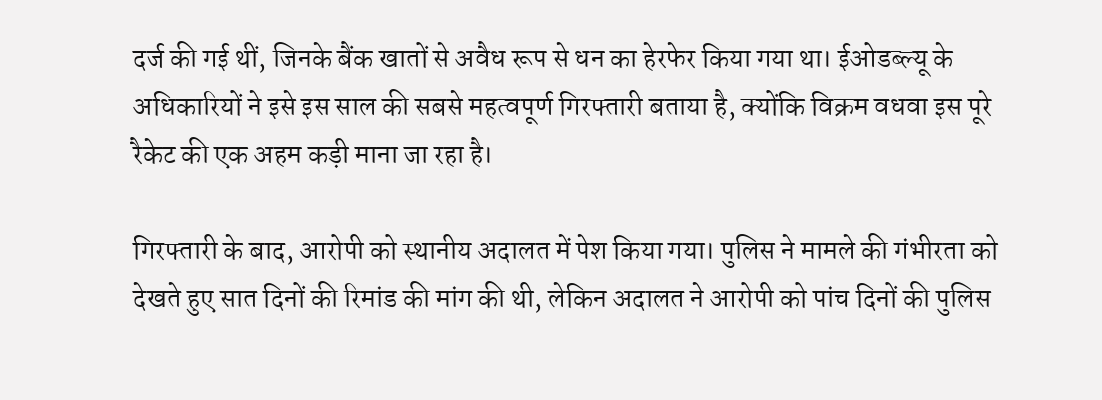दर्ज की गई थीं, जिनके बैंक खातों से अवैध रूप से धन का हेरफेर किया गया था। ईओडब्ल्यू के अधिकारियों ने इसे इस साल की सबसे महत्वपूर्ण गिरफ्तारी बताया है, क्योंकि विक्रम वधवा इस पूरे रैकेट की एक अहम कड़ी माना जा रहा है।

गिरफ्तारी के बाद, आरोपी को स्थानीय अदालत में पेश किया गया। पुलिस ने मामले की गंभीरता को देखते हुए सात दिनों की रिमांड की मांग की थी, लेकिन अदालत ने आरोपी को पांच दिनों की पुलिस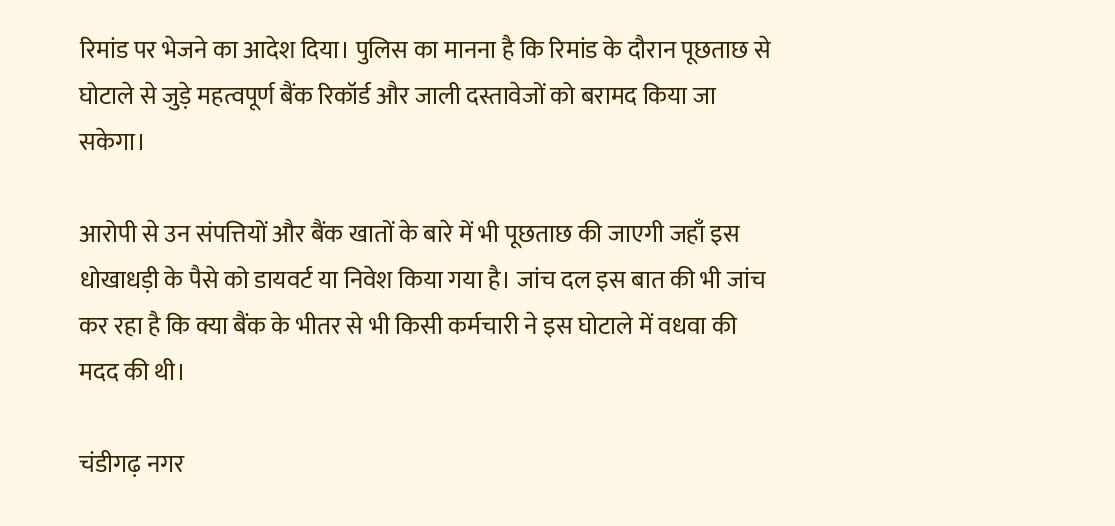रिमांड पर भेजने का आदेश दिया। पुलिस का मानना है कि रिमांड के दौरान पूछताछ से घोटाले से जुड़े महत्वपूर्ण बैंक रिकॉर्ड और जाली दस्तावेजों को बरामद किया जा सकेगा।

आरोपी से उन संपत्तियों और बैंक खातों के बारे में भी पूछताछ की जाएगी जहाँ इस धोखाधड़ी के पैसे को डायवर्ट या निवेश किया गया है। जांच दल इस बात की भी जांच कर रहा है कि क्या बैंक के भीतर से भी किसी कर्मचारी ने इस घोटाले में वधवा की मदद की थी।

चंडीगढ़ नगर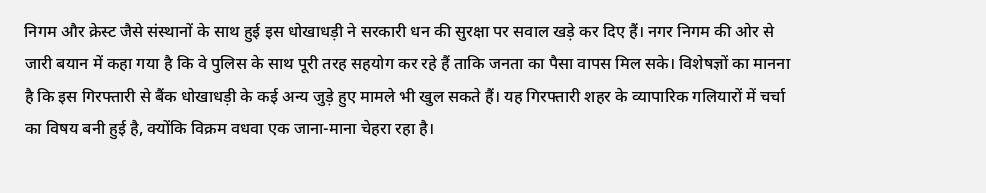निगम और क्रेस्ट जैसे संस्थानों के साथ हुई इस धोखाधड़ी ने सरकारी धन की सुरक्षा पर सवाल खड़े कर दिए हैं। नगर निगम की ओर से जारी बयान में कहा गया है कि वे पुलिस के साथ पूरी तरह सहयोग कर रहे हैं ताकि जनता का पैसा वापस मिल सके। विशेषज्ञों का मानना है कि इस गिरफ्तारी से बैंक धोखाधड़ी के कई अन्य जुड़े हुए मामले भी खुल सकते हैं। यह गिरफ्तारी शहर के व्यापारिक गलियारों में चर्चा का विषय बनी हुई है, क्योंकि विक्रम वधवा एक जाना-माना चेहरा रहा है।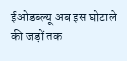ईओडब्ल्यू अब इस घोटाले की जड़ों तक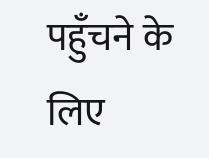पहुँचने के लिए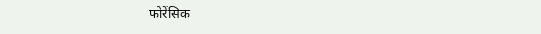फोरेंसिक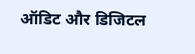ऑडिट और डिजिटल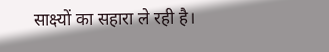साक्ष्यों का सहारा ले रही है।